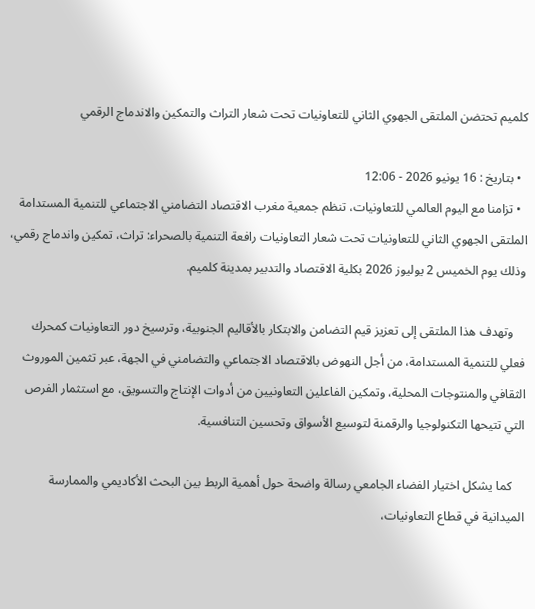كلميم تحتضن الملتقى الجهوي الثاني للتعاونيات تحت شعار التراث والتمكين والاندماج الرقمي

  • بتاريخ : 16 يونيو 2026 - 12:06
  • تزامنا مع اليوم العالمي للتعاونيات، تنظم جمعية مغرب الاقتصاد التضامني الاجتماعي للتنمية المستدامة الملتقى الجهوي الثاني للتعاونيات تحت شعار التعاونيات رافعة التنمية بالصحراء: تراث، تمكين واندماج رقمي، وذلك يوم الخميس 2 يوليوز 2026 بكلية الاقتصاد والتدبير بمدينة كلميم.

    وتهدف هذا الملتقى إلى تعزيز قيم التضامن والابتكار بالأقاليم الجنوبية، وترسيخ دور التعاونيات كمحرك فعلي للتنمية المستدامة، من أجل النهوض بالاقتصاد الاجتماعي والتضامني في الجهة، عبر تثمين الموروث الثقافي والمنتوجات المحلية، وتمكين الفاعلين التعاونيين من أدوات الإنتاج والتسويق، مع استثمار الفرص التي تتيحها التكنولوجيا والرقمنة لتوسيع الأسواق وتحسين التنافسية.

    كما يشكل اختيار الفضاء الجامعي رسالة واضحة حول أهمية الربط بين البحث الأكاديمي والممارسة الميدانية في قطاع التعاونيات،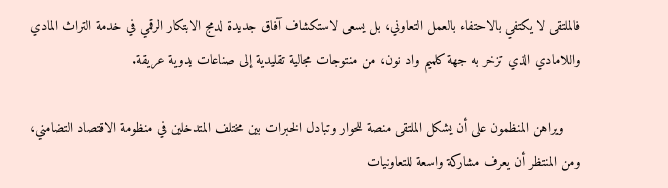فالملتقى لا يكتفي بالاحتفاء بالعمل التعاوني، بل يسعى لاستكشاف آفاق جديدة لدمج الابتكار الرقمي في خدمة التراث المادي واللامادي الذي تزخر به جهة كلميم واد نون، من منتوجات مجالية تقليدية إلى صناعات يدوية عريقة.

    ويراهن المنظمون على أن يشكل الملتقى منصة للحوار وتبادل الخبرات بين مختلف المتدخلين في منظومة الاقتصاد التضامني، ومن المنتظر أن يعرف مشاركة واسعة للتعاونيات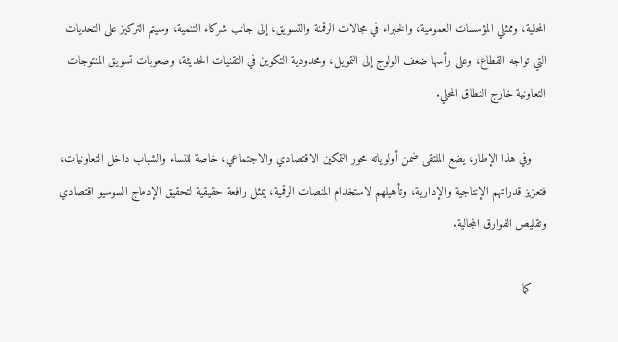المحلية، وممثلي المؤسسات العمومية، والخبراء في مجالات الرقمنة والتسويق، إلى جانب شركاء التنمية، وسيتم التركيز على التحديات التي تواجه القطاع، وعلى رأسها ضعف الولوج إلى التمويل، ومحدودية التكوين في التقنيات الحديثة، وصعوبات تسويق المنتوجات التعاونية خارج النطاق المحلي.

    وفي هذا الإطار، يضع الملتقى ضمن أولوياته محور التمكين الاقتصادي والاجتماعي، خاصة للنساء والشباب داخل التعاونيات، فتعزيز قدراتهم الإنتاجية والإدارية، وتأهيلهم لاستخدام المنصات الرقمية، يمثل رافعة حقيقية لتحقيق الإدماج السوسيو اقتصادي وتقليص الفوارق المجالية.

    كما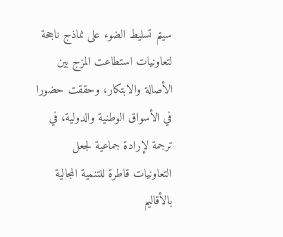سيتم تسليط الضوء على نماذج ناجحة لتعاونيات استطاعت المزج بين الأصالة والابتكار، وحققت حضورا في الأسواق الوطنية والدولية، في ترجمة لإرادة جماعية لجعل التعاونيات قاطرة للتنمية المجالية بالأقاليم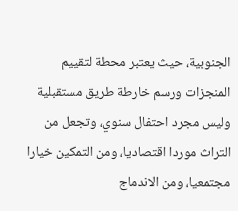الجنوبية، حيث يعتبر محطة لتقييم المنجزات ورسم خارطة طريق مستقبلية وليس مجرد احتفال سنوي، وتجعل من التراث موردا اقتصاديا، ومن التمكين خيارا مجتمعيا، ومن الاندماج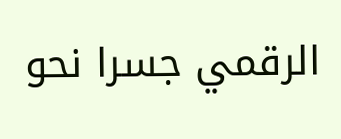الرقمي جسرا نحو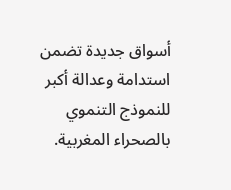أسواق جديدة تضمن استدامة وعدالة أكبر للنموذج التنموي بالصحراء المغربية.